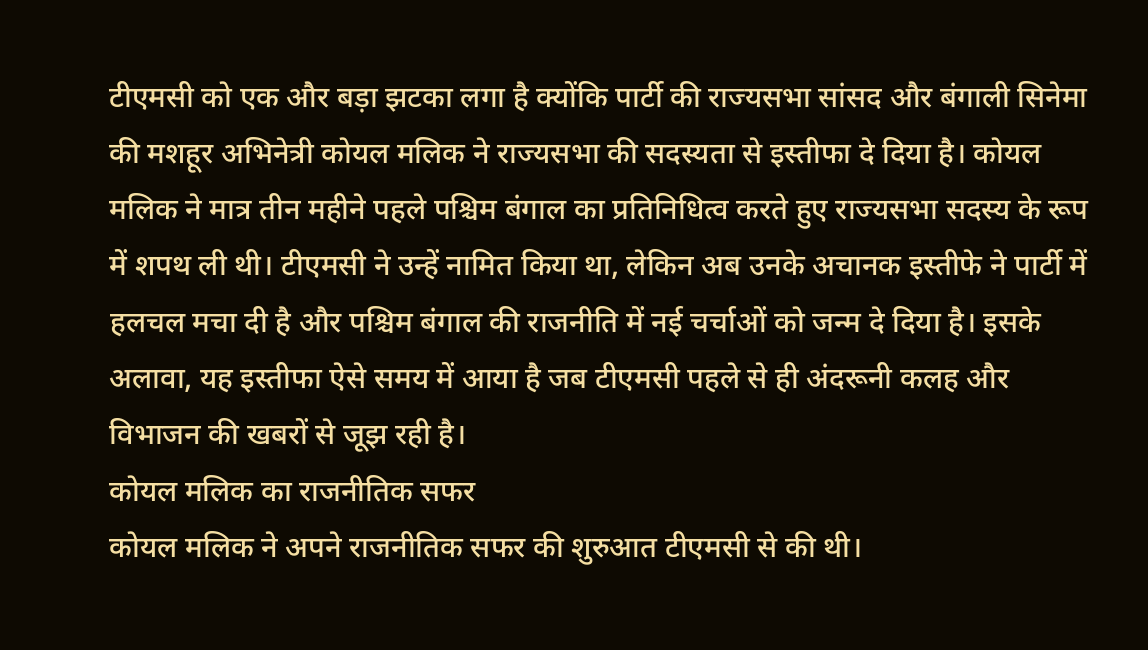टीएमसी को एक और बड़ा झटका लगा है क्योंकि पार्टी की राज्यसभा सांसद और बंगाली सिनेमा की मशहूर अभिनेत्री कोयल मलिक ने राज्यसभा की सदस्यता से इस्तीफा दे दिया है। कोयल मलिक ने मात्र तीन महीने पहले पश्चिम बंगाल का प्रतिनिधित्व करते हुए राज्यसभा सदस्य के रूप में शपथ ली थी। टीएमसी ने उन्हें नामित किया था, लेकिन अब उनके अचानक इस्तीफे ने पार्टी में हलचल मचा दी है और पश्चिम बंगाल की राजनीति में नई चर्चाओं को जन्म दे दिया है। इसके अलावा, यह इस्तीफा ऐसे समय में आया है जब टीएमसी पहले से ही अंदरूनी कलह और विभाजन की खबरों से जूझ रही है।
कोयल मलिक का राजनीतिक सफर
कोयल मलिक ने अपने राजनीतिक सफर की शुरुआत टीएमसी से की थी।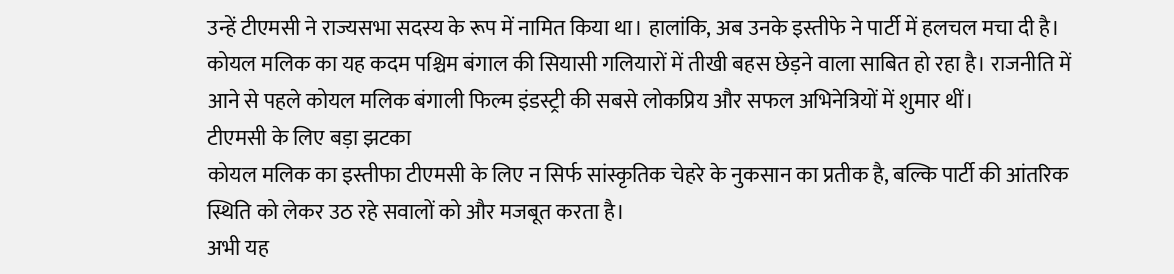उन्हें टीएमसी ने राज्यसभा सदस्य के रूप में नामित किया था। हालांकि, अब उनके इस्तीफे ने पार्टी में हलचल मचा दी है।
कोयल मलिक का यह कदम पश्चिम बंगाल की सियासी गलियारों में तीखी बहस छेड़ने वाला साबित हो रहा है। राजनीति में आने से पहले कोयल मलिक बंगाली फिल्म इंडस्ट्री की सबसे लोकप्रिय और सफल अभिनेत्रियों में शुमार थीं।
टीएमसी के लिए बड़ा झटका
कोयल मलिक का इस्तीफा टीएमसी के लिए न सिर्फ सांस्कृतिक चेहरे के नुकसान का प्रतीक है, बल्कि पार्टी की आंतरिक स्थिति को लेकर उठ रहे सवालों को और मजबूत करता है।
अभी यह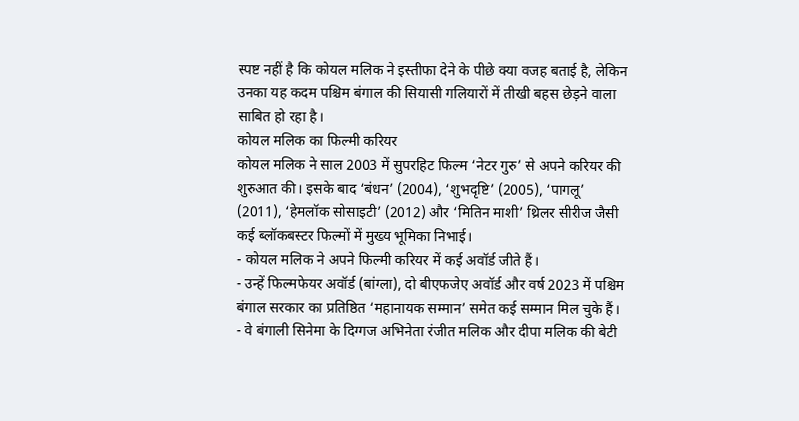स्पष्ट नहीं है कि कोयल मलिक ने इस्तीफा देने के पीछे क्या वजह बताई है, लेकिन उनका यह कदम पश्चिम बंगाल की सियासी गलियारों में तीखी बहस छेड़ने वाला साबित हो रहा है।
कोयल मलिक का फिल्मी करियर
कोयल मलिक ने साल 2003 में सुपरहिट फिल्म ‘नेटर गुरु’ से अपने करियर की शुरुआत की। इसके बाद ‘बंधन’ (2004), ‘शुभदृष्टि’ (2005), ‘पागलू’ (2011), ‘हेमलॉक सोसाइटी’ (2012) और ‘मितिन माशी’ थ्रिलर सीरीज जैसी कई ब्लॉकबस्टर फिल्मों में मुख्य भूमिका निभाई।
- कोयल मलिक ने अपने फिल्मी करियर में कई अवॉर्ड जीते हैं।
- उन्हें फिल्मफेयर अवॉर्ड (बांग्ला), दो बीएफजेए अवॉर्ड और वर्ष 2023 में पश्चिम बंगाल सरकार का प्रतिष्ठित ‘महानायक सम्मान’ समेत कई सम्मान मिल चुके हैं।
- वे बंगाली सिनेमा के दिग्गज अभिनेता रंजीत मलिक और दीपा मलिक की बेटी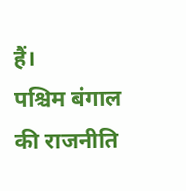हैं।
पश्चिम बंगाल की राजनीति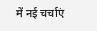में नई चर्चाएं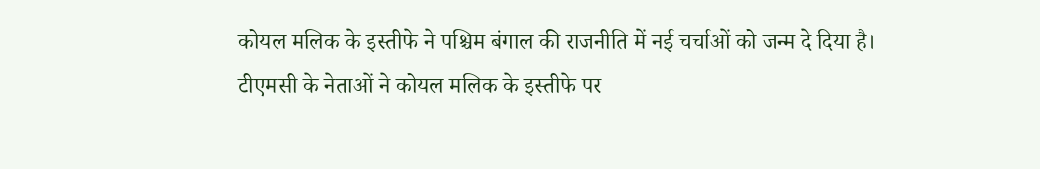कोयल मलिक के इस्तीफे ने पश्चिम बंगाल की राजनीति में नई चर्चाओं को जन्म दे दिया है।
टीएमसी के नेताओं ने कोयल मलिक के इस्तीफे पर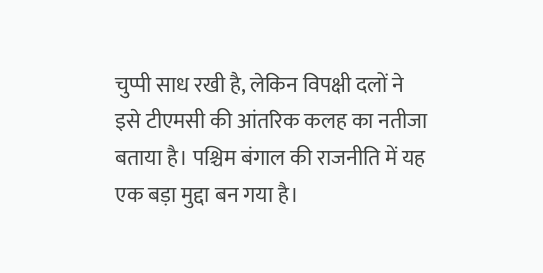चुप्पी साध रखी है, लेकिन विपक्षी दलों ने इसे टीएमसी की आंतरिक कलह का नतीजा बताया है। पश्चिम बंगाल की राजनीति में यह एक बड़ा मुद्दा बन गया है।